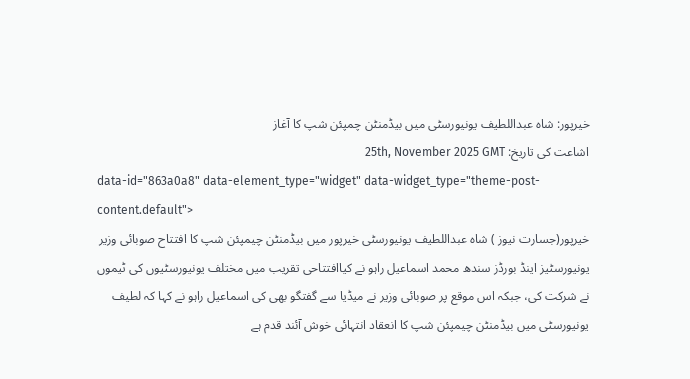خیرپور: شاہ عبداللطیف یونیورسٹی میں بیڈمنٹن چمپئن شپ کا آغاز
اشاعت کی تاریخ: 25th, November 2025 GMT
data-id="863a0a8" data-element_type="widget" data-widget_type="theme-post-content.default">
خیرپور(جسارت نیوز ) شاہ عبداللطیف یونیورسٹی خیرپور میں بیڈمنٹن چیمپئن شپ کا افتتاح صوبائی وزیر یونیورسٹیز اینڈ بورڈز سندھ محمد اسماعیل راہو نے کیاافتتاحی تقریب میں مختلف یونیورسٹیوں کی ٹیموں نے شرکت کی، جبکہ اس موقع پر صوبائی وزیر نے میڈیا سے گفتگو بھی کی اسماعیل راہو نے کہا کہ لطیف یونیورسٹی میں بیڈمنٹن چیمپئن شپ کا انعقاد انتہائی خوش آئند قدم ہے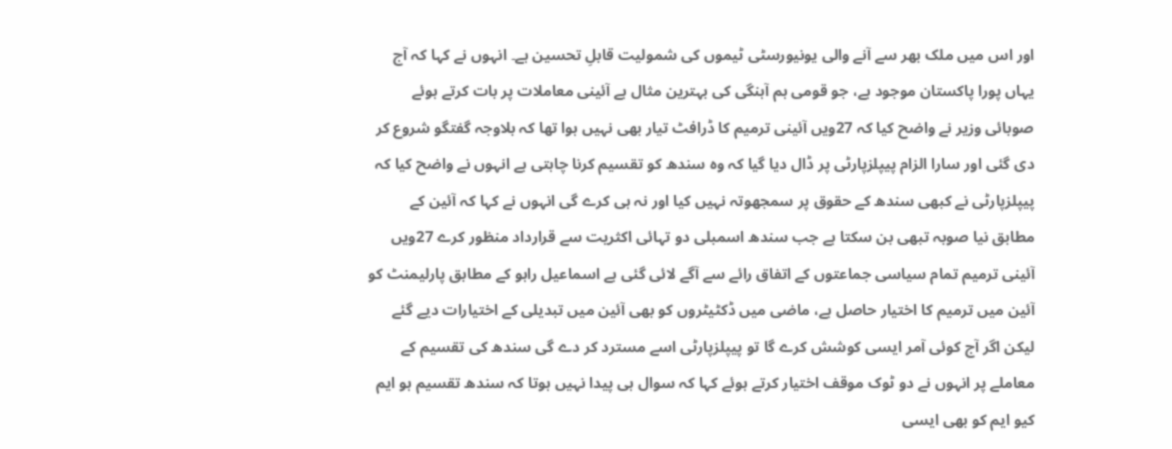اور اس میں ملک بھر سے آنے والی یونیورسٹی ٹیموں کی شمولیت قابلِ تحسین ہے۔ انہوں نے کہا کہ آج یہاں پورا پاکستان موجود ہے، جو قومی ہم آہنگی کی بہترین مثال ہے آئینی معاملات پر بات کرتے ہوئے صوبائی وزیر نے واضح کیا کہ 27ویں آئینی ترمیم کا ڈرافٹ تیار بھی نہیں ہوا تھا کہ بلاوجہ گفتگو شروع کر دی گئی اور سارا الزام پیپلزپارٹی پر ڈال دیا گیا کہ وہ سندھ کو تقسیم کرنا چاہتی ہے انہوں نے واضح کیا کہ پیپلزپارٹی نے کبھی سندھ کے حقوق پر سمجھوتہ نہیں کیا اور نہ ہی کرے گی انہوں نے کہا کہ آئین کے مطابق نیا صوبہ تبھی بن سکتا ہے جب سندھ اسمبلی دو تہائی اکثریت سے قرارداد منظور کرے 27ویں آئینی ترمیم تمام سیاسی جماعتوں کے اتفاق رائے سے آگے لائی گئی ہے اسماعیل راہو کے مطابق پارلیمنٹ کو آئین میں ترمیم کا اختیار حاصل ہے، ماضی میں ڈکٹیٹروں کو بھی آئین میں تبدیلی کے اختیارات دیے گئے لیکن اگر آج کوئی آمر ایسی کوشش کرے گا تو پیپلزپارٹی اسے مسترد کر دے گی سندھ کی تقسیم کے معاملے پر انہوں نے دو ٹوک موقف اختیار کرتے ہوئے کہا کہ سوال ہی پیدا نہیں ہوتا کہ سندھ تقسیم ہو ایم کیو ایم کو بھی ایسی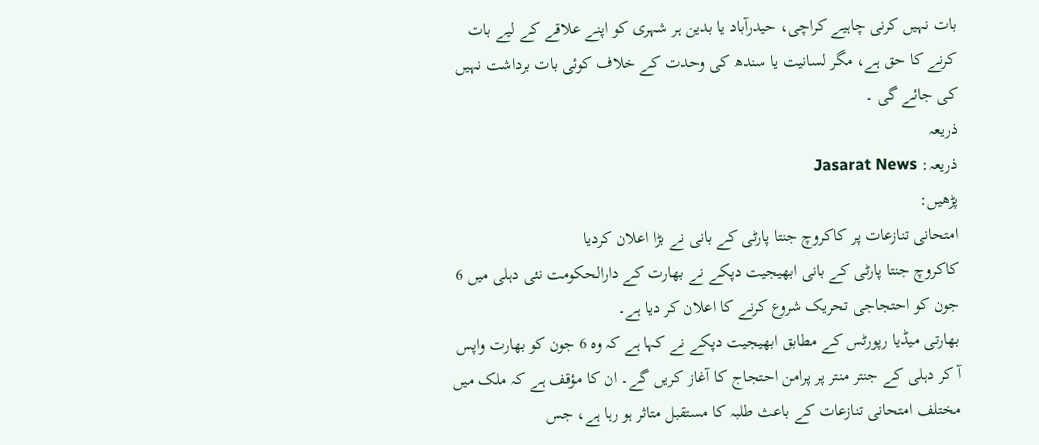بات نہیں کرنی چاہیے کراچی، حیدرآباد یا بدین ہر شہری کو اپنے علاقے کے لیے بات کرنے کا حق ہے، مگر لسانیت یا سندھ کی وحدت کے خلاف کوئی بات برداشت نہیں کی جائے گی ۔
ذریعہ
ذریعہ: Jasarat News
پڑھیں:
امتحانی تنازعات پر کاکروچ جنتا پارٹی کے بانی نے بڑا اعلان کردیا
کاکروچ جنتا پارٹی کے بانی ابھیجیت دپکے نے بھارت کے دارالحکومت نئی دہلی میں 6 جون کو احتجاجی تحریک شروع کرنے کا اعلان کر دیا ہے۔
بھارتی میڈیا رپورٹس کے مطابق ابھیجیت دپکے نے کہا ہے کہ وہ 6 جون کو بھارت واپس آ کر دہلی کے جنتر منتر پر پرامن احتجاج کا آغاز کریں گے۔ ان کا مؤقف ہے کہ ملک میں مختلف امتحانی تنازعات کے باعث طلبہ کا مستقبل متاثر ہو رہا ہے، جس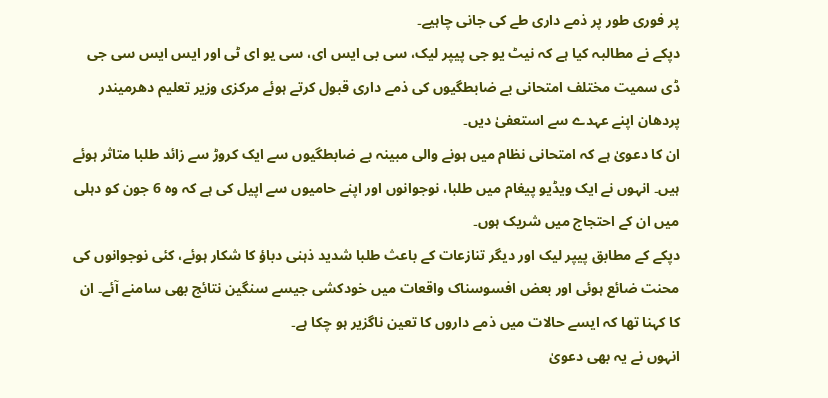پر فوری طور پر ذمے داری طے کی جانی چاہیے۔
دپکے نے مطالبہ کیا ہے کہ نیٹ یو جی پیپر لیک، سی بی ایس ای، سی یو ای ٹی اور ایس ایس سی جی ڈی سمیت مختلف امتحانی بے ضابطگیوں کی ذمے داری قبول کرتے ہوئے مرکزی وزیر تعلیم دھرمیندر پردھان اپنے عہدے سے استعفیٰ دیں۔
ان کا دعویٰ ہے کہ امتحانی نظام میں ہونے والی مبینہ بے ضابطگیوں سے ایک کروڑ سے زائد طلبا متاثر ہوئے ہیں۔ انہوں نے ایک ویڈیو پیغام میں طلبا، نوجوانوں اور اپنے حامیوں سے اپیل کی ہے کہ وہ 6 جون کو دہلی میں ان کے احتجاج میں شریک ہوں۔
دپکے کے مطابق پیپر لیک اور دیگر تنازعات کے باعث طلبا شدید ذہنی دباؤ کا شکار ہوئے، کئی نوجوانوں کی محنت ضائع ہوئی اور بعض افسوسناک واقعات میں خودکشی جیسے سنگین نتائج بھی سامنے آئے۔ ان کا کہنا تھا کہ ایسے حالات میں ذمے داروں کا تعین ناگزیر ہو چکا ہے۔
انہوں نے یہ بھی دعویٰ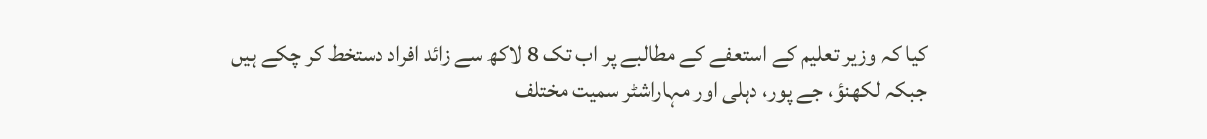کیا کہ وزیر تعلیم کے استعفے کے مطالبے پر اب تک 8 لاکھ سے زائد افراد دستخط کر چکے ہیں جبکہ لکھنؤ، جے پور، دہلی اور مہاراشٹر سمیت مختلف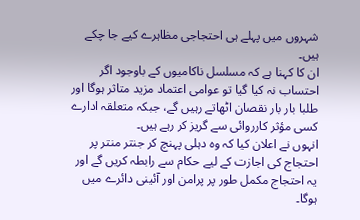شہروں میں پہلے ہی احتجاجی مظاہرے کیے جا چکے ہیں۔
ان کا کہنا ہے کہ مسلسل ناکامیوں کے باوجود اگر احتساب نہ کیا گیا تو عوامی اعتماد مزید متاثر ہوگا اور طلبا بار بار نقصان اٹھاتے رہیں گے، جبکہ متعلقہ ادارے کسی مؤثر کارروائی سے گریز کر رہے ہیں۔
انہوں نے اعلان کیا کہ وہ دہلی پہنچ کر جنتر منتر پر احتجاج کی اجازت کے لیے حکام سے رابطہ کریں گے اور یہ احتجاج مکمل طور پر پرامن اور آئینی دائرے میں ہوگا۔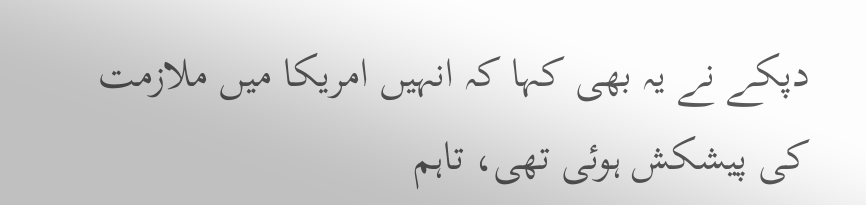دپکے نے یہ بھی کہا کہ انہیں امریکا میں ملازمت کی پیشکش ہوئی تھی، تاہم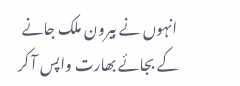انہوں نے بیرون ملک جانے کے بجائے بھارت واپس آ کر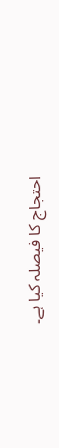احتجاج کا فیصلہ کیا ہے۔